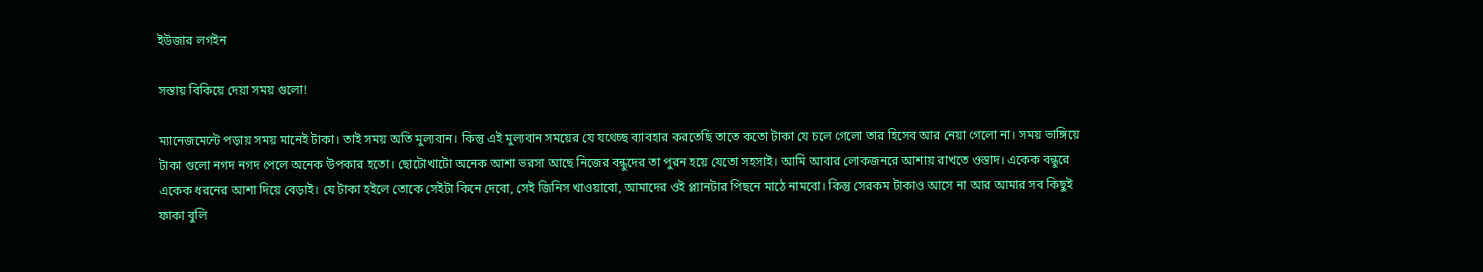ইউজার লগইন

সস্তায় বিকিয়ে দেয়া সময় গুলো!

ম্যানেজমেন্টে পড়ায় সময় মানেই টাকা। তাই সময় অতি মুল্যবান। কিন্তু এই মুল্যবান সময়ের যে যথেচ্ছ ব্যাবহার করতেছি তাতে কতো টাকা যে চলে গেলো তার হিসেব আর নেয়া গেলো না। সময় ভাঙ্গিয়ে টাকা গুলো নগদ নগদ পেলে অনেক উপকার হতো। ছোটোখাটো অনেক আশা ভরসা আছে নিজের বন্ধুদের তা পুরন হয়ে যেতো সহসাই। আমি আবার লোকজনরে আশায় রাখতে ওস্তাদ। একেক বন্ধুরে একেক ধরনের আশা দিয়ে বেড়াই। যে টাকা হইলে তোকে সেইটা কিনে দেবো, সেই জিনিস খাওয়াবো, আমাদের ওই প্ল্যানটার পিছনে মাঠে নামবো। কিন্তু সেরকম টাকাও আসে না আর আমার সব কিছুই ফাকা বুলি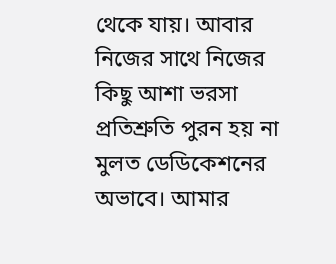থেকে যায়। আবার নিজের সাথে নিজের কিছু আশা ভরসা প্রতিশ্রুতি পুরন হয় না মুলত ডেডিকেশনের অভাবে। আমার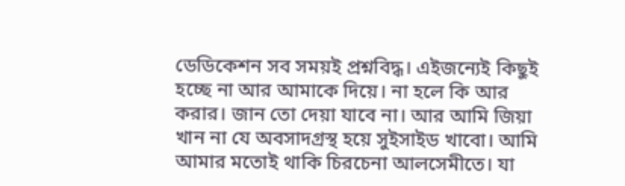ডেডিকেশন সব সময়ই প্রশ্নবিদ্ধ। এইজন্যেই কিছুই হচ্ছে না আর আমাকে দিয়ে। না হলে কি আর করার। জান তো দেয়া যাবে না। আর আমি জিয়া খান না যে অবসাদগ্রস্থ হয়ে সুইসাইড খাবো। আমি আমার মতোই থাকি চিরচেনা আলসেমীতে। যা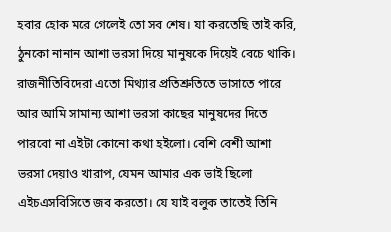হবার হোক মরে গেলেই তো সব শেষ। যা করতেছি তাই করি, ঠুনকো নানান আশা ভরসা দিয়ে মানুষকে দিয়েই বেচে থাকি। রাজনীতিবিদেরা এতো মিথ্যার প্রতিশ্রুতিতে ভাসাতে পারে আর আমি সামান্য আশা ভরসা কাছের মানুষদের দিতে পারবো না এইটা কোনো কথা হইলো। বেশি বেশী আশা ভরসা দেয়াও খারাপ, যেমন আমার এক ভাই ছিলো এইচএসবিসিতে জব করতো। যে যাই বলুক তাতেই তিনি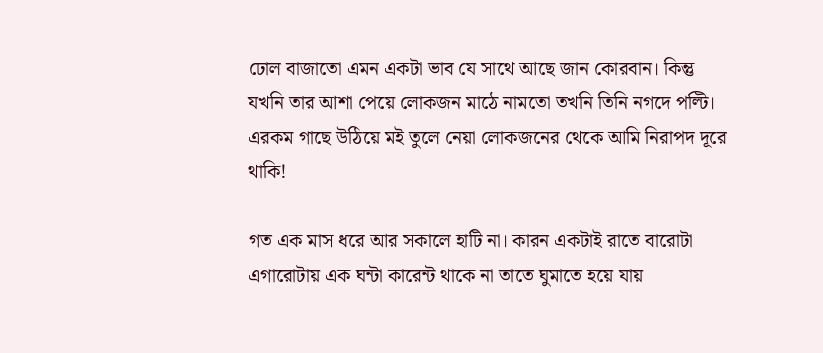ঢোল বাজাতো এমন একটা ভাব যে সাথে আছে জান কোরবান। কিন্তু যখনি তার আশা পেয়ে লোকজন মাঠে নামতো তখনি তিনি নগদে পল্টি। এরকম গাছে উঠিয়ে মই তুলে নেয়া লোকজনের থেকে আমি নিরাপদ দূরে থাকি!

গত এক মাস ধরে আর সকালে হাটি না। কারন একটাই রাতে বারোটা এগারোটায় এক ঘন্টা কারেন্ট থাকে না তাতে ঘুমাতে হয়ে যায়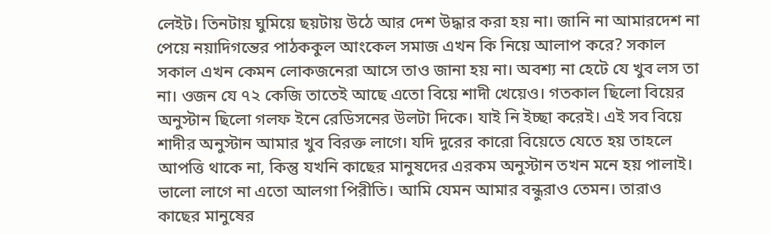লেইট। তিনটায় ঘুমিয়ে ছয়টায় উঠে আর দেশ উদ্ধার করা হয় না। জানি না আমারদেশ না পেয়ে নয়াদিগন্তের পাঠককুল আংকেল সমাজ এখন কি নিয়ে আলাপ করে? সকাল সকাল এখন কেমন লোকজনেরা আসে তাও জানা হয় না। অবশ্য না হেটে যে খুব লস তা না। ওজন যে ৭২ কেজি তাতেই আছে এতো বিয়ে শাদী খেয়েও। গতকাল ছিলো বিয়ের অনুস্টান ছিলো গলফ ইনে রেডিসনের উলটা দিকে। যাই নি ইচ্ছা করেই। এই সব বিয়ে শাদীর অনুস্টান আমার খুব বিরক্ত লাগে। যদি দুরের কারো বিয়েতে যেতে হয় তাহলে আপত্তি থাকে না, কিন্তু যখনি কাছের মানুষদের এরকম অনুস্টান তখন মনে হয় পালাই। ভালো লাগে না এতো আলগা পিরীতি। আমি যেমন আমার বন্ধুরাও তেমন। তারাও কাছের মানুষের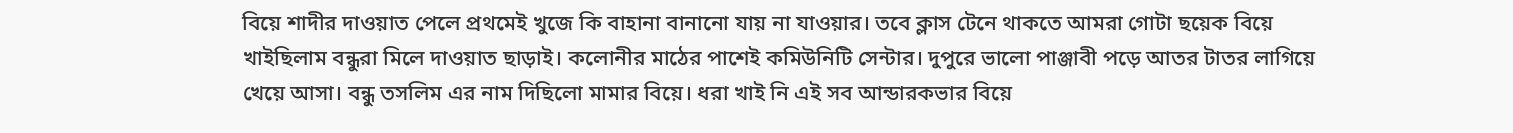বিয়ে শাদীর দাওয়াত পেলে প্রথমেই খুজে কি বাহানা বানানো যায় না যাওয়ার। তবে ক্লাস টেনে থাকতে আমরা গোটা ছয়েক বিয়ে খাইছিলাম বন্ধুরা মিলে দাওয়াত ছাড়াই। কলোনীর মাঠের পাশেই কমিউনিটি সেন্টার। দুপুরে ভালো পাঞ্জাবী পড়ে আতর টাতর লাগিয়ে খেয়ে আসা। বন্ধু তসলিম এর নাম দিছিলো মামার বিয়ে। ধরা খাই নি এই সব আন্ডারকভার বিয়ে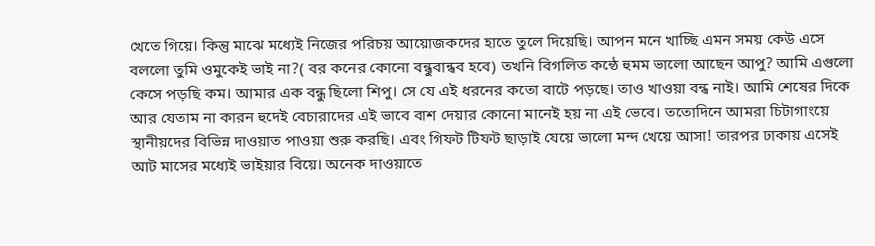খেতে গিয়ে। কিন্তু মাঝে মধ্যেই নিজের পরিচয় আয়োজকদের হাতে তুলে দিয়েছি। আপন মনে খাচ্ছি এমন সময় কেউ এসে বললো তুমি ওমুকেই ভাই না?( বর কনের কোনো বন্ধুবান্ধব হবে) তখনি বিগলিত কন্ঠে হুমম ভালো আছেন আপু? আমি এগুলো কেসে পড়ছি কম। আমার এক বন্ধু ছিলো শিপু। সে যে এই ধরনের কতো বাটে পড়ছে। তাও খাওয়া বন্ধ নাই। আমি শেষের দিকে আর যেতাম না কারন হুদেই বেচারাদের এই ভাবে বাশ দেয়ার কোনো মানেই হয় না এই ভেবে। ততোদিনে আমরা চিটাগাংয়ে স্থানীয়দের বিভিন্ন দাওয়াত পাওয়া শুরু করছি। এবং গিফট টিফট ছাড়াই যেয়ে ভালো মন্দ খেয়ে আসা! তারপর ঢাকায় এসেই আট মাসের মধ্যেই ভাইয়ার বিয়ে। অনেক দাওয়াতে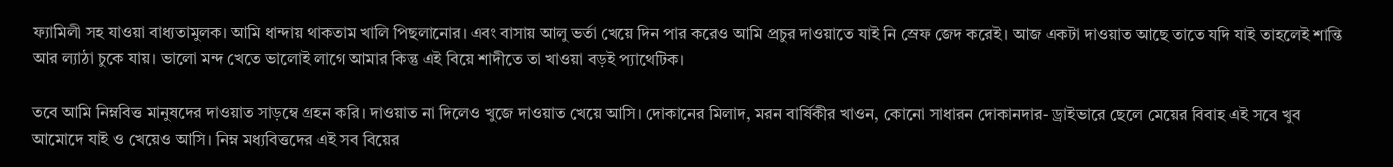ফ্যামিলী সহ যাওয়া বাধ্যতামুলক। আমি ধান্দায় থাকতাম খালি পিছলানোর। এবং বাসায় আলু ভর্তা খেয়ে দিন পার করেও আমি প্রচুর দাওয়াতে যাই নি স্রেফ জেদ করেই। আজ একটা দাওয়াত আছে তাতে যদি যাই তাহলেই শান্তি আর ল্যাঠা চুকে যায়। ভালো মন্দ খেতে ভালোই লাগে আমার কিন্তু এই বিয়ে শাদীতে তা খাওয়া বড়ই প্যাথেটিক।

তবে আমি নিম্নবিত্ত মানুষদের দাওয়াত সাড়ম্বে গ্রহন করি। দাওয়াত না দিলেও খুজে দাওয়াত খেয়ে আসি। দোকানের মিলাদ, মরন বার্ষিকীর খাওন, কোনো সাধারন দোকানদার- ড্রাইভারে ছেলে মেয়ের বিবাহ এই সবে খুব আমোদে যাই ও খেয়েও আসি। নিম্ন মধ্যবিত্তদের এই সব বিয়ের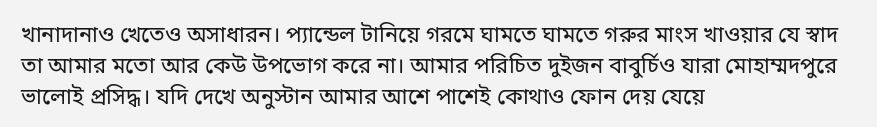খানাদানাও খেতেও অসাধারন। প্যান্ডেল টানিয়ে গরমে ঘামতে ঘামতে গরুর মাংস খাওয়ার যে স্বাদ তা আমার মতো আর কেউ উপভোগ করে না। আমার পরিচিত দুইজন বাবুর্চিও যারা মোহাম্মদপুরে ভালোই প্রসিদ্ধ। যদি দেখে অনুস্টান আমার আশে পাশেই কোথাও ফোন দেয় যেয়ে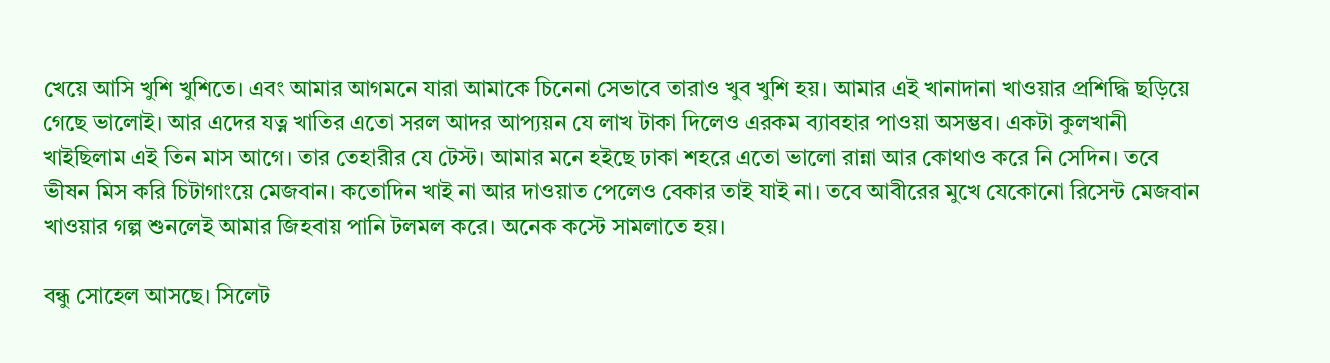খেয়ে আসি খুশি খুশিতে। এবং আমার আগমনে যারা আমাকে চিনেনা সেভাবে তারাও খুব খুশি হয়। আমার এই খানাদানা খাওয়ার প্রশিদ্ধি ছড়িয়ে গেছে ভালোই। আর এদের যত্ন খাতির এতো সরল আদর আপ্যয়ন যে লাখ টাকা দিলেও এরকম ব্যাবহার পাওয়া অসম্ভব। একটা কুলখানী খাইছিলাম এই তিন মাস আগে। তার তেহারীর যে টেস্ট। আমার মনে হইছে ঢাকা শহরে এতো ভালো রান্না আর কোথাও করে নি সেদিন। তবে ভীষন মিস করি চিটাগাংয়ে মেজবান। কতোদিন খাই না আর দাওয়াত পেলেও বেকার তাই যাই না। তবে আবীরের মুখে যেকোনো রিসেন্ট মেজবান খাওয়ার গল্প শুনলেই আমার জিহবায় পানি টলমল করে। অনেক কস্টে সামলাতে হয়।

বন্ধু সোহেল আসছে। সিলেট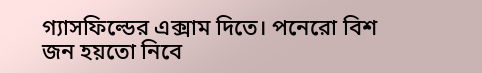গ্যাসফিল্ডের এক্সাম দিতে। পনেরো বিশ জন হয়তো নিবে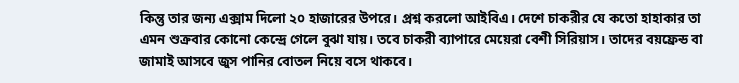কিন্তু তার জন্য এক্সাম দিলো ২০ হাজারের উপরে। প্রশ্ন করলো আইবিএ। দেশে চাকরীর যে কতো হাহাকার তা এমন শুক্রবার কোনো কেন্দ্রে গেলে বুঝা যায়। তবে চাকরী ব্যাপারে মেয়েরা বেশী সিরিয়াস। তাদের বয়ফ্রেন্ড বা জামাই আসবে জুস পানির বোতল নিয়ে বসে থাকবে।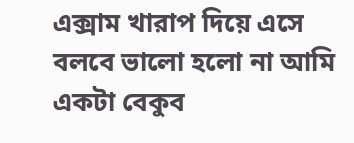এক্সাম খারাপ দিয়ে এসে বলবে ভালো হলো না আমি একটা বেকুব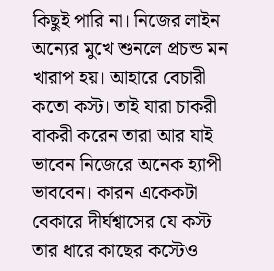কিছুই পারি না। নিজের লাইন অন্যের মুখে শুনলে প্রচন্ড মন খারাপ হয়। আহারে বেচারী কতো কস্ট। তাই যারা চাকরী বাকরী করেন তারা আর যাই ভাবেন নিজেরে অনেক হ্যাপী ভাববেন। কারন একেকটা বেকারে দীর্ঘশ্বাসের যে কস্ট তার ধারে কাছের কস্টেও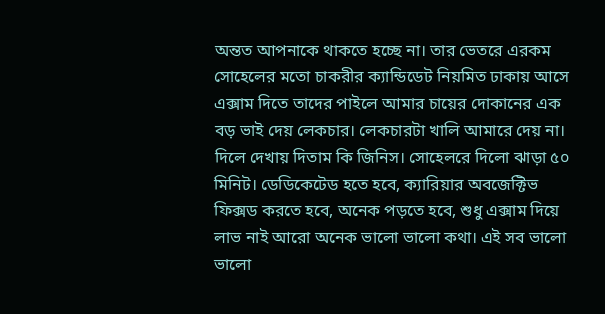অন্তত আপনাকে থাকতে হচ্ছে না। তার ভেতরে এরকম সোহেলের মতো চাকরীর ক্যান্ডিডেট নিয়মিত ঢাকায় আসে এক্সাম দিতে তাদের পাইলে আমার চায়ের দোকানের এক বড় ভাই দেয় লেকচার। লেকচারটা খালি আমারে দেয় না। দিলে দেখায় দিতাম কি জিনিস। সোহেলরে দিলো ঝাড়া ৫০ মিনিট। ডেডিকেটেড হতে হবে, ক্যারিয়ার অবজেক্টিভ ফিক্সড করতে হবে, অনেক পড়তে হবে, শুধু এক্সাম দিয়ে লাভ নাই আরো অনেক ভালো ভালো কথা। এই সব ভালো ভালো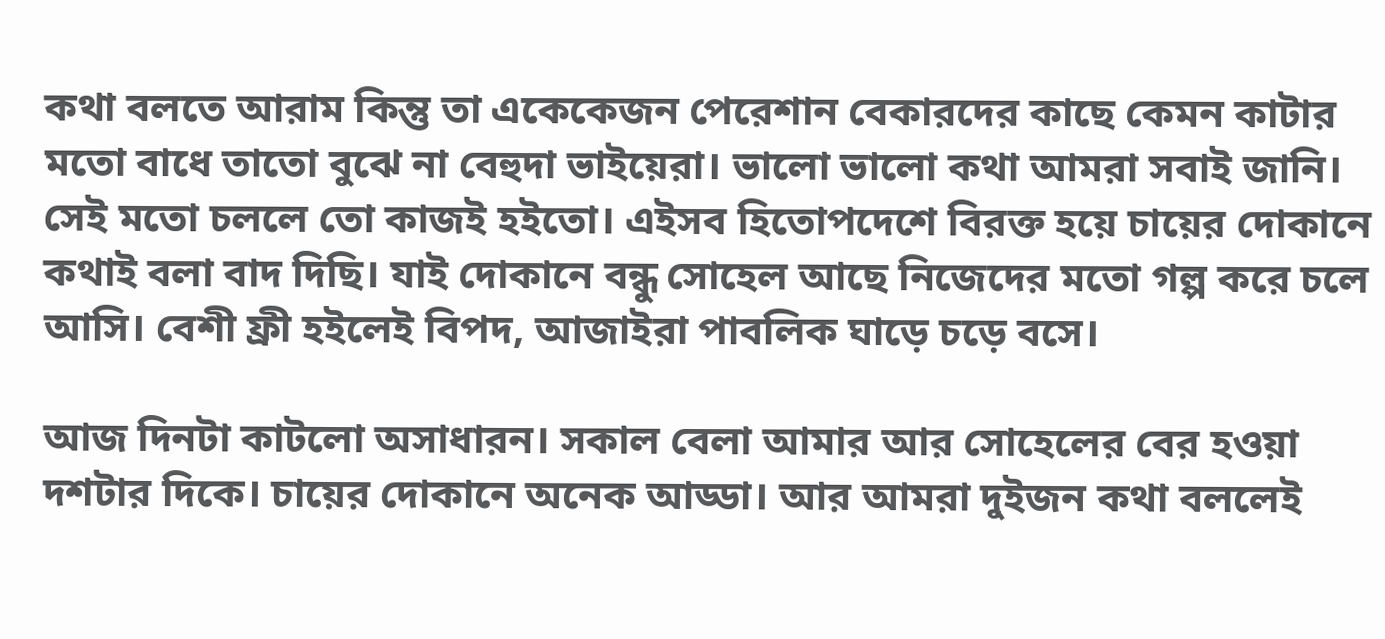কথা বলতে আরাম কিন্তু তা একেকেজন পেরেশান বেকারদের কাছে কেমন কাটার মতো বাধে তাতো বুঝে না বেহুদা ভাইয়েরা। ভালো ভালো কথা আমরা সবাই জানি। সেই মতো চললে তো কাজই হইতো। এইসব হিতোপদেশে বিরক্ত হয়ে চায়ের দোকানে কথাই বলা বাদ দিছি। যাই দোকানে বন্ধু সোহেল আছে নিজেদের মতো গল্প করে চলে আসি। বেশী ফ্রী হইলেই বিপদ, আজাইরা পাবলিক ঘাড়ে চড়ে বসে।

আজ দিনটা কাটলো অসাধারন। সকাল বেলা আমার আর সোহেলের বের হওয়া দশটার দিকে। চায়ের দোকানে অনেক আড্ডা। আর আমরা দুইজন কথা বললেই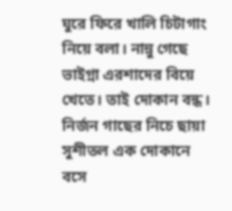ঘুরে ফিরে খালি চিটাগাং নিয়ে বলা। নান্নু গেছে ভাইগ্না এরশাদের বিয়ে খেতে। তাই দোকান বন্ধ। নির্জন গাছের নিচে ছায়া সুশীতল এক দোকানে বসে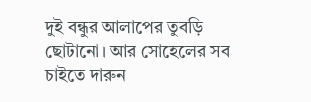দুই বন্ধুর আলাপের তুবড়ি ছোটানো। আর সোহেলের সব চাইতে দারুন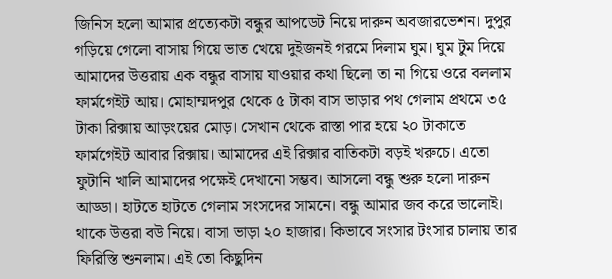জিনিস হলো আমার প্রত্যেকটা বন্ধুর আপডেট নিয়ে দারুন অবজারভেশন। দুপুর গড়িয়ে গেলো বাসায় গিয়ে ভাত খেয়ে দুইজনই গরমে দিলাম ঘুম। ঘুম টুম দিয়ে আমাদের উত্তরায় এক বন্ধুর বাসায় যাওয়ার কথা ছিলো তা না গিয়ে ওরে বললাম ফার্মগেইট আয়। মোহাম্মদপুর থেকে ৫ টাকা বাস ভাড়ার পথ গেলাম প্রথমে ৩৫ টাকা রিক্সায় আড়ংয়ের মোড়। সেখান থেকে রাস্তা পার হয়ে ২০ টাকাতে ফার্মগেইট আবার রিক্সায়। আমাদের এই রিক্সার বাতিকটা বড়ই খরুচে। এতো ফুটানি খালি আমাদের পক্ষেই দেখানো সম্ভব। আসলো বন্ধু শুরু হলো দারুন আড্ডা। হাটতে হাটতে গেলাম সংসদের সামনে। বন্ধু আমার জব করে ভালোই। থাকে উত্তরা বউ নিয়ে। বাসা ভাড়া ২০ হাজার। কিভাবে সংসার টংসার চালায় তার ফিরিস্তি শুনলাম। এই তো কিছুদিন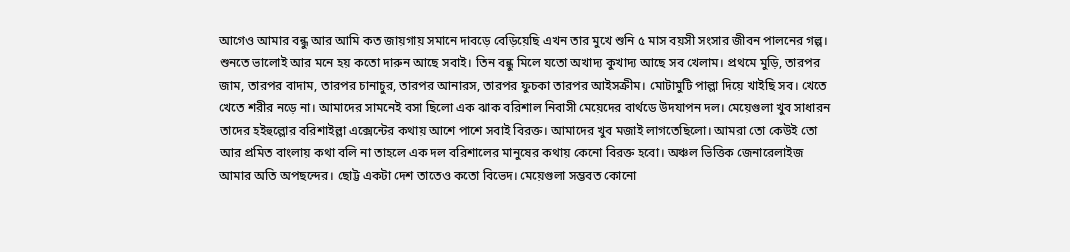আগেও আমার বন্ধু আর আমি কত জায়গায় সমানে দাবড়ে বেড়িয়েছি এখন তার মুখে শুনি ৫ মাস বয়সী সংসার জীবন পালনের গল্প। শুনতে ভালোই আর মনে হয় কতো দারুন আছে সবাই। তিন বন্ধু মিলে যতো অখাদ্য কুখাদ্য আছে সব খেলাম। প্রথমে মুড়ি, তারপর জাম, তারপর বাদাম, তারপর চানাচুর, তারপর আনারস, তারপর ফুচকা তারপর আইসক্রীম। মোটামুটি পাল্লা দিয়ে খাইছি সব। খেতে খেতে শরীর নড়ে না। আমাদের সামনেই বসা ছিলো এক ঝাক বরিশাল নিবাসী মেয়েদের বার্থডে উদযাপন দল। মেয়েগুলা খুব সাধারন তাদের হইহুল্লোর বরিশাইল্লা এক্সেন্টের কথায় আশে পাশে সবাই বিরক্ত। আমাদের খুব মজাই লাগতেছিলো। আমরা তো কেউই তো আর প্রমিত বাংলায় কথা বলি না তাহলে এক দল বরিশালের মানুষের কথায় কেনো বিরক্ত হবো। অঞ্চল ভিত্তিক জেনারেলাইজ আমার অতি অপছন্দের। ছোট্ট একটা দেশ তাতেও কতো বিভেদ। মেয়েগুলা সম্ভবত কোনো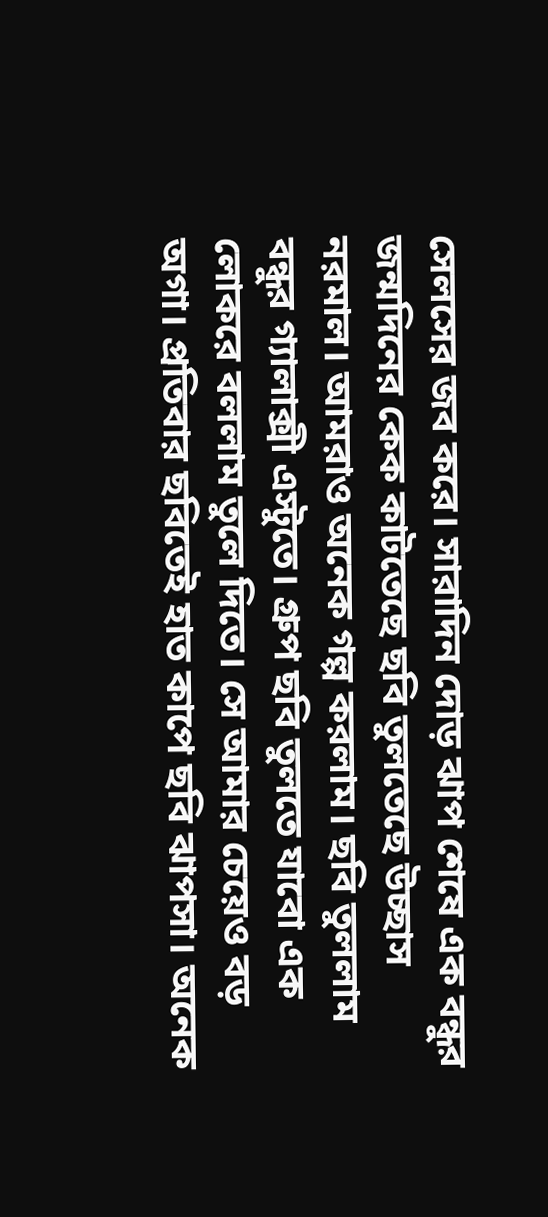সেলসের জব করে। সারাদিন দোড় ঝাপ শেষে এক বন্ধুর জন্মদিনের কেক কাটতেছে ছবি তুলতেছে উচ্ছাস নরমাল। আমরাও অনেক গল্প করলাম। ছবি তুললাম বন্ধুর গ্যালাক্সী এস্টুতে। গ্রুপ ছবি তুলতে যাবো এক লোকরে বললাম তুলে দিতে। সে আমার চেয়েও বড় অগা। প্রতিবার ছবিতেই হাত কাপে ছবি ঝাপসা। অনেক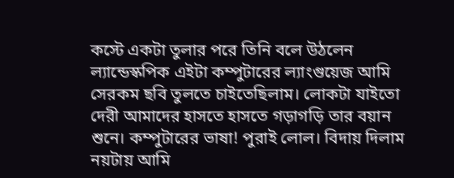কস্টে একটা তুলার পরে তিনি বলে উঠলেন ল্যান্ডেস্কপিক এইটা কম্পুটারের ল্যাংগুয়েজ আমি সেরকম ছবি তুলতে চাইতেছিলাম। লোকটা যাইতো দেরী আমাদের হাসতে হাসতে গড়াগড়ি তার বয়ান শুনে। কম্পুটারের ভাষা! পুরাই লোল। বিদায় দিলাম নয়টায় আমি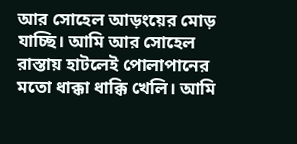আর সোহেল আড়ংয়ের মোড় যাচ্ছি। আমি আর সোহেল রাস্তায় হাটলেই পোলাপানের মতো ধাক্কা ধাক্কি খেলি। আমি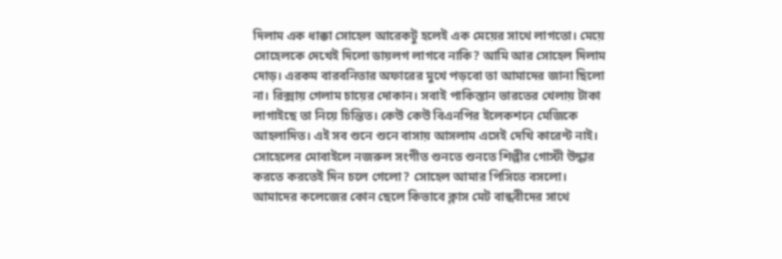দিলাম এক ধাক্কা সোহেল আরেকটু হলেই এক মেয়ের সাথে লাগতো। মেয়ে সোহেলকে দেখেই দিলো ডায়লগ লাগবে নাকি? আমি আর সোহেল দিলাম দোড়। এরকম বারবনিতার অফারের মুখে পড়বো তা আমাদের জানা ছিলো না। রিক্সায় গেলাম চায়ের দোকান। সবাই পাকিস্তান ভারতের খেলায় টাকা লাগাইছে তা নিয়ে চিন্তিত। কেউ কেউ বিএনপির ইলেকশনে মেজিকে আহলাদিত। এই সব শুনে শুনে বাসায় আসলাম এসেই দেখি কারেন্ট নাই। সোহেলের মোবাইলে নজরুল সংগীত শুনতে শুনতে শিল্পীর গোস্টী উদ্ধার করতে করতেই দিন চলে গেলো? সোহেল আমার পিসিতে বসলো। আমাদের কলেজের কোন ছেলে কিভাবে ক্লাস মেট বান্ধবীদের সাথে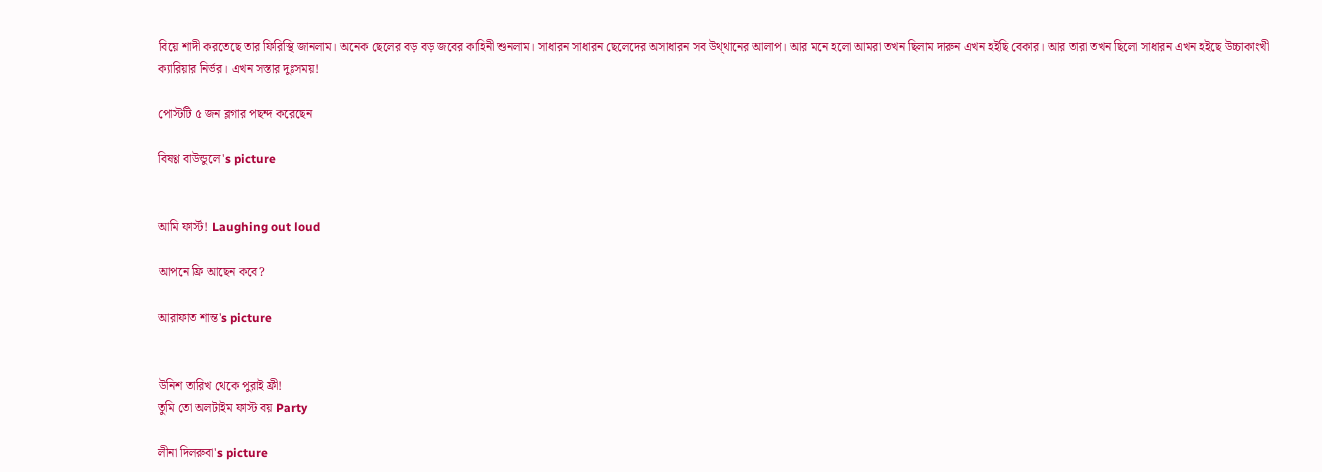বিয়ে শাদী করতেছে তার ফিরিস্থি জানলাম। অনেক ছেলের বড় বড় জবের কাহিনী শুনলাম। সাধারন সাধারন ছেলেদের অসাধারন সব উথ্থানের আলাপ। আর মনে হলো আমরা তখন ছিলাম দারুন এখন হইছি বেকার। আর তারা তখন ছিলো সাধারন এখন হইছে উচ্চাকাংখী ক্যারিয়ার নির্ভর। এখন সস্তার দুঃসময়!

পোস্টটি ৫ জন ব্লগার পছন্দ করেছেন

বিষণ্ণ বাউন্ডুলে's picture


আমি ফার্স্ট! Laughing out loud

আপনে ফ্রি আছেন কবে?

আরাফাত শান্ত's picture


উনিশ তারিখ থেকে পুরাই ফ্রী!
তুমি তো অলটাইম ফাস্ট বয় Party

লীনা দিলরুবা's picture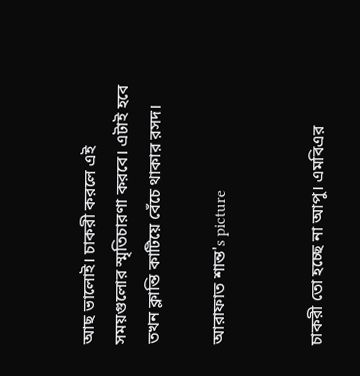আছ ভালোই। চাকরী করলে এই সময়গুলোর স্মৃতিচারণা করবে। এটাই হবে তখন ক্লান্তি কাটিয়ে বেঁচে থাকার রসদ।

আরাফাত শান্ত's picture


চাকরী তো হচ্ছে না আপু। এমবিএর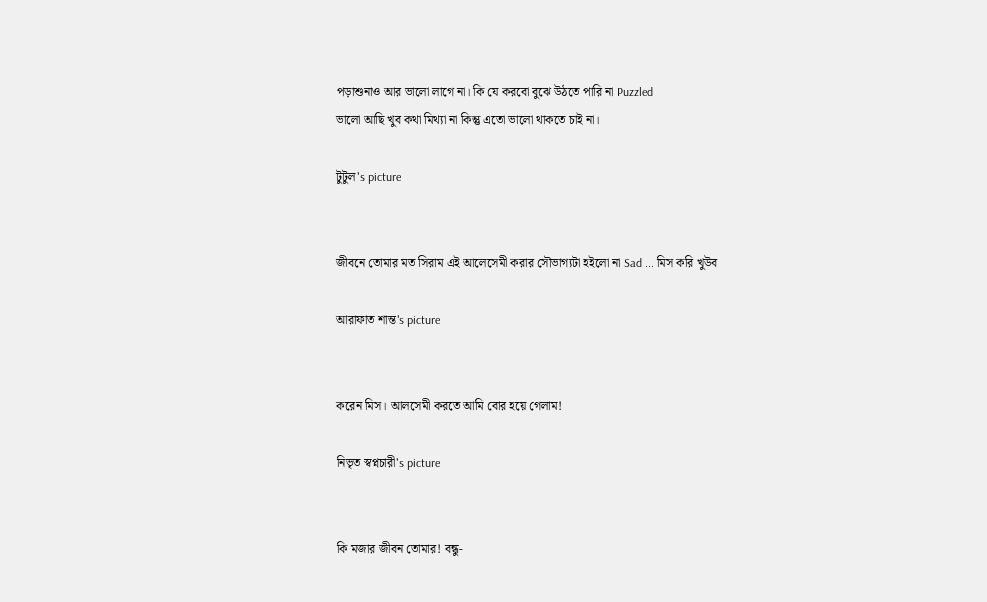পড়াশুনাও আর ভালো লাগে না। কি যে করবো বুঝে উঠতে পারি না Puzzled
ভালো আছি খুব কথা মিথ্যা না কিন্তু এতো ভালো থাকতে চাই না।

টুটুল's picture


জীবনে তোমার মত সিরাম এই আলেসেমী করার সৌভাগ্যটা হইলো না Sad ... মিস করি খুউব

আরাফাত শান্ত's picture


করেন মিস। আলসেমী করতে আমি বোর হয়ে গেলাম!

নিভৃত স্বপ্নচারী's picture


কি মজার জীবন তোমার! বন্ধু-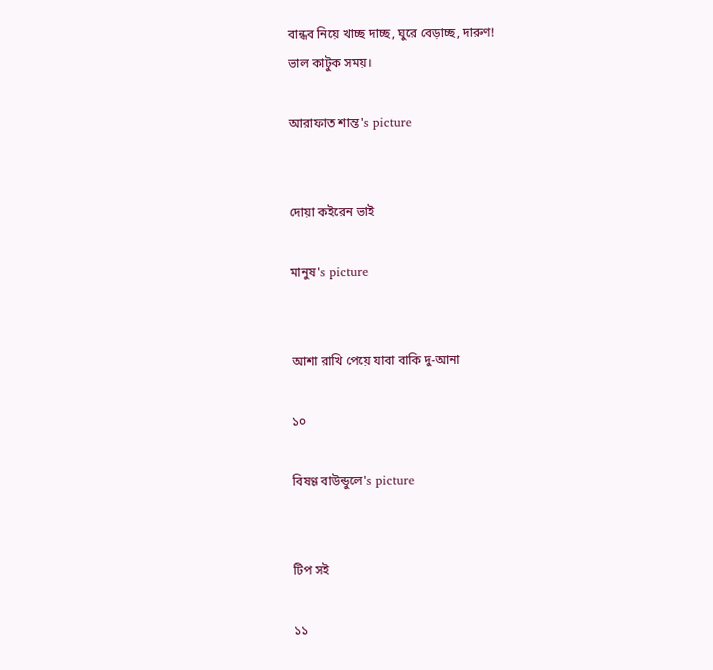বান্ধব নিয়ে খাচ্ছ দাচ্ছ, ঘুরে বেড়াচ্ছ, দারুণ!
ভাল কাটুক সময়।

আরাফাত শান্ত's picture


দোয়া কইরেন ভাই

মানুষ's picture


আশা রাখি পেয়ে যাবা বাকি দু-আনা

১০

বিষণ্ণ বাউন্ডুলে's picture


টিপ সই

১১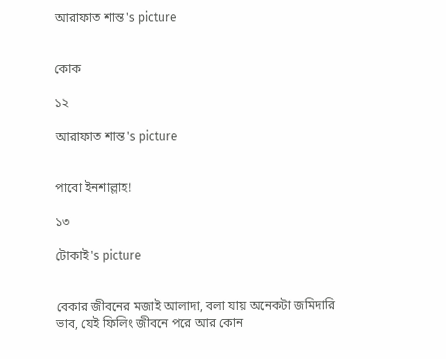আরাফাত শান্ত's picture


কোক

১২

আরাফাত শান্ত's picture


পাবো ইনশাল্লাহ!

১৩

টোকাই's picture


বেকার জীবনের মজাই আলাদা, বলা যায় অনেকটা জমিদারি ভাব, যেই ফিলিং জীবনে পরে আর কোন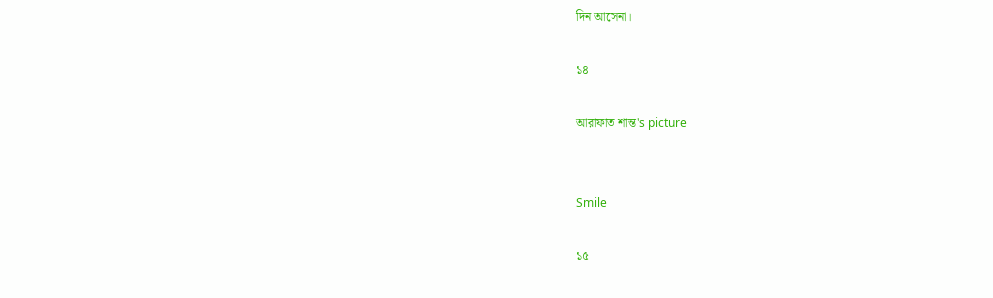দিন আসেনা।

১৪

আরাফাত শান্ত's picture


Smile

১৫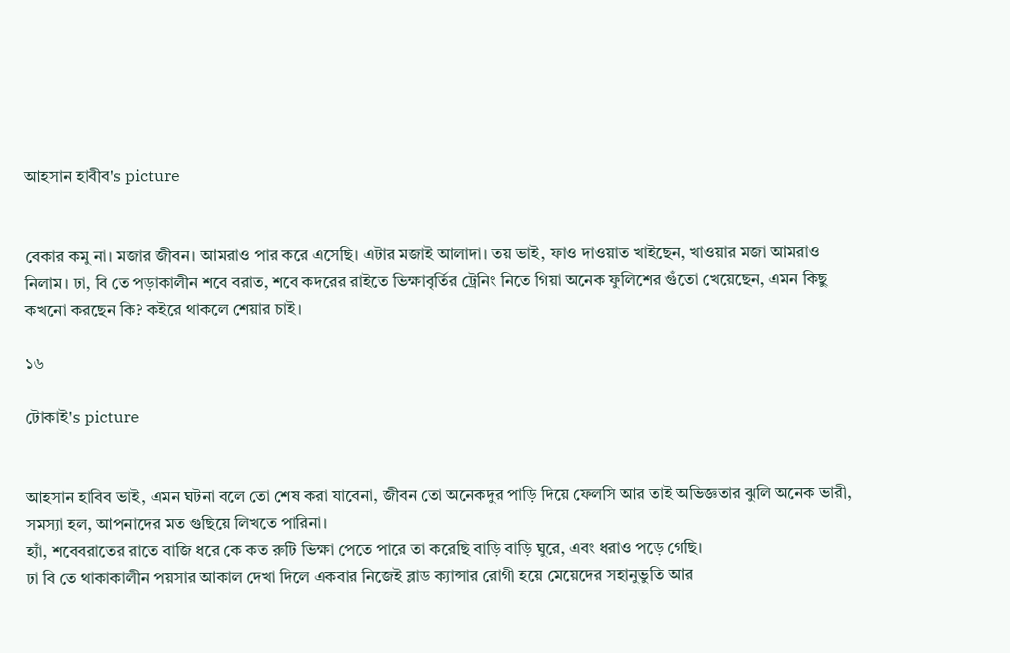আহসান হাবীব's picture


বেকার কমু না। মজার জীবন। আমরাও পার করে এসেছি। এটার মজাই আলাদা। তয় ভাই, ফাও দাওয়াত খাইছেন, খাওয়ার মজা আমরাও নিলাম। ঢা, বি তে পড়াকালীন শবে বরাত, শবে কদরের রাইতে ভিক্ষাবৃর্তির ট্রেনিং নিতে গিয়া অনেক ফুলিশের গুঁতো খেয়েছেন, এমন কিছু কখনো করছেন কি? কইরে থাকলে শেয়ার চাই।

১৬

টোকাই's picture


আহসান হাবিব ভাই, এমন ঘটনা বলে তো শেষ করা যাবেনা, জীবন তো অনেকদুর পাড়ি দিয়ে ফেলসি আর তাই অভিজ্ঞতার ঝুলি অনেক ভারী, সমস্যা হল, আপনাদের মত গুছিয়ে লিখতে পারিনা।
হ্যাঁ, শবেবরাতের রাতে বাজি ধরে কে কত রুটি ভিক্ষা পেতে পারে তা করেছি বাড়ি বাড়ি ঘুরে, এবং ধরাও পড়ে গেছি।
ঢা বি তে থাকাকালীন পয়সার আকাল দেখা দিলে একবার নিজেই ব্লাড ক্যান্সার রোগী হয়ে মেয়েদের সহানুভুতি আর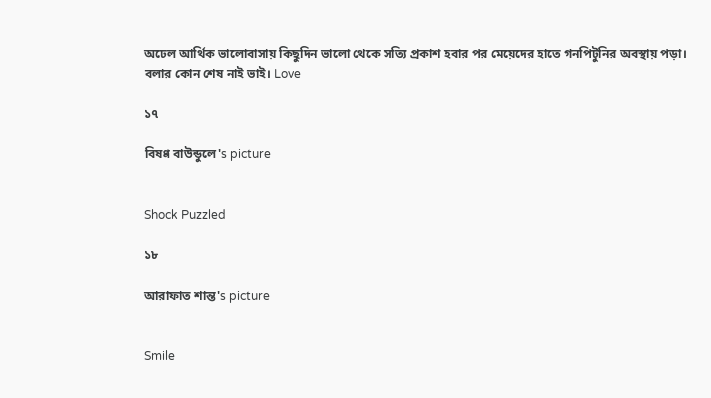অঢেল আর্থিক ভালোবাসায় কিছুদিন ভালো থেকে সত্যি প্রকাশ হবার পর মেয়েদের হাতে গনপিটুনির অবস্থায় পড়া।
বলার কোন শেষ নাই ভাই। Love

১৭

বিষণ্ণ বাউন্ডুলে's picture


Shock Puzzled

১৮

আরাফাত শান্ত's picture


Smile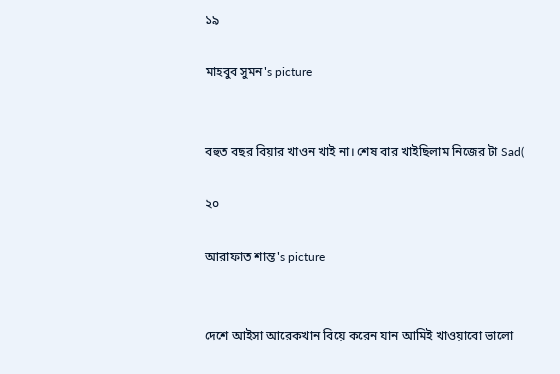১৯

মাহবুব সুমন's picture


বহুত বছর বিয়ার খাওন খাই না। শেষ বার খাইছিলাম নিজের টা Sad(

২০

আরাফাত শান্ত's picture


দেশে আইসা আরেকখান বিয়ে করেন যান আমিই খাওয়াবো ভালো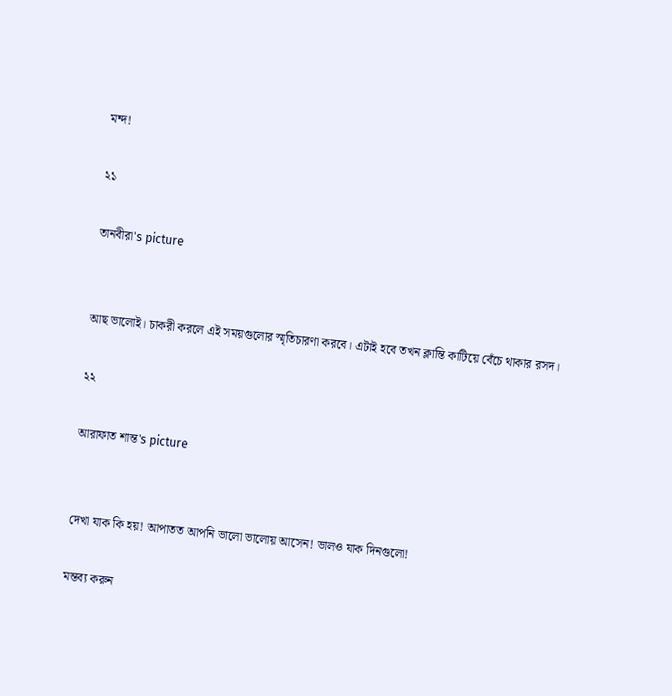মন্দ!

২১

তানবীরা's picture


আছ ভালোই। চাকরী করলে এই সময়গুলোর স্মৃতিচারণা করবে। এটাই হবে তখন ক্লান্তি কাটিয়ে বেঁচে থাকার রসদ।

২২

আরাফাত শান্ত's picture


দেখা যাক কি হয়! আপাতত আপনি ভালো ভালোয় আসেন! ভালও যাক দিনগুলো!

মন্তব্য করুন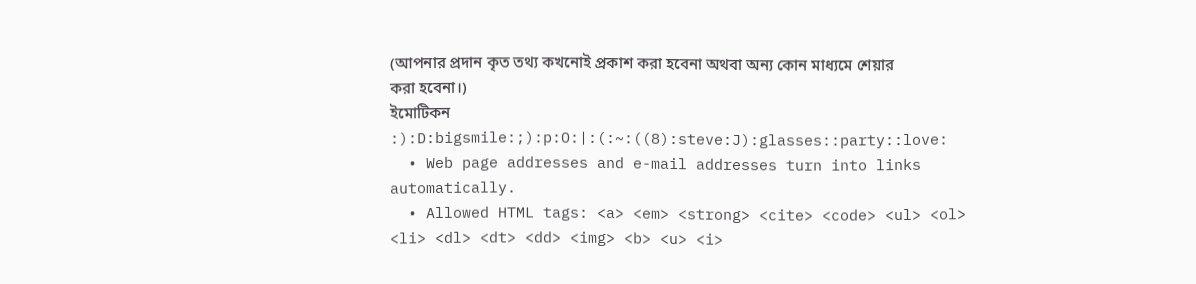(আপনার প্রদান কৃত তথ্য কখনোই প্রকাশ করা হবেনা অথবা অন্য কোন মাধ্যমে শেয়ার করা হবেনা।)
ইমোটিকন
:):D:bigsmile:;):p:O:|:(:~:((8):steve:J):glasses::party::love:
  • Web page addresses and e-mail addresses turn into links automatically.
  • Allowed HTML tags: <a> <em> <strong> <cite> <code> <ul> <ol> <li> <dl> <dt> <dd> <img> <b> <u> <i>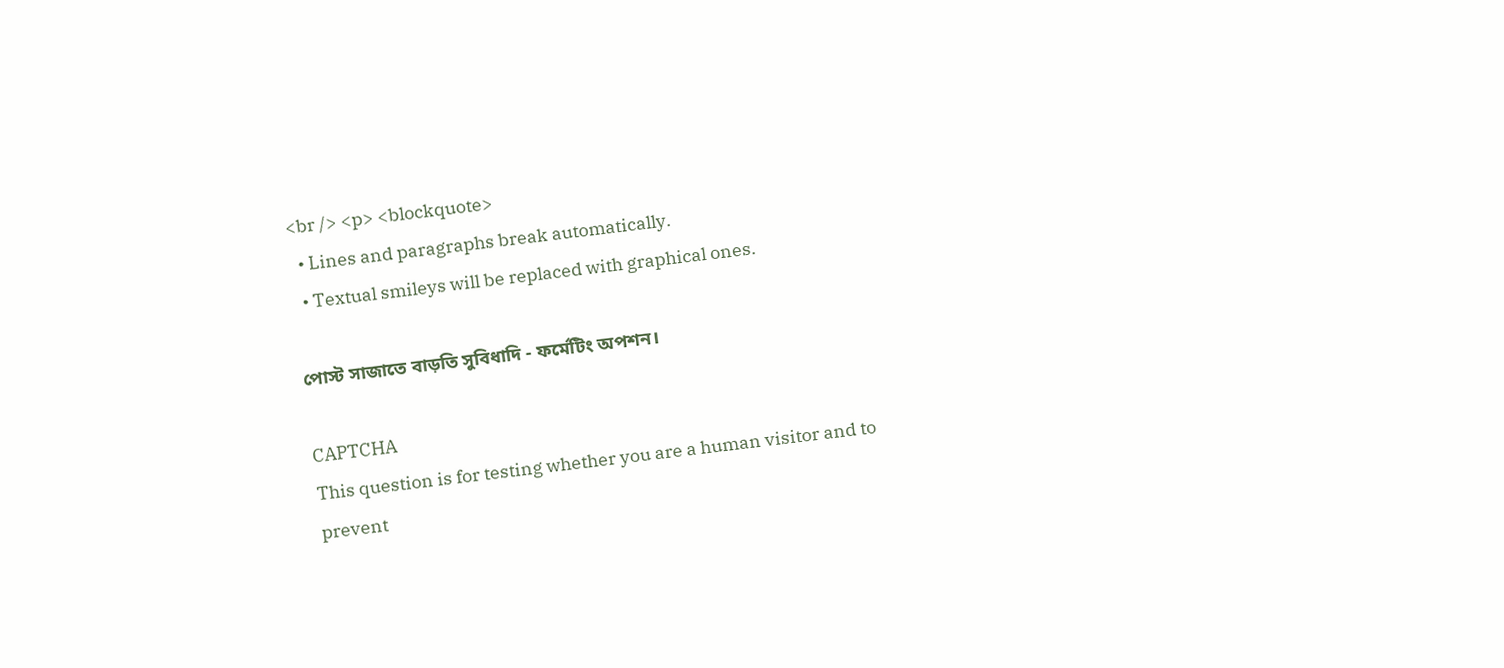<br /> <p> <blockquote>
  • Lines and paragraphs break automatically.
  • Textual smileys will be replaced with graphical ones.

পোস্ট সাজাতে বাড়তি সুবিধাদি - ফর্মেটিং অপশন।

CAPTCHA
This question is for testing whether you are a human visitor and to prevent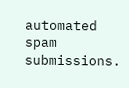automated spam submissions.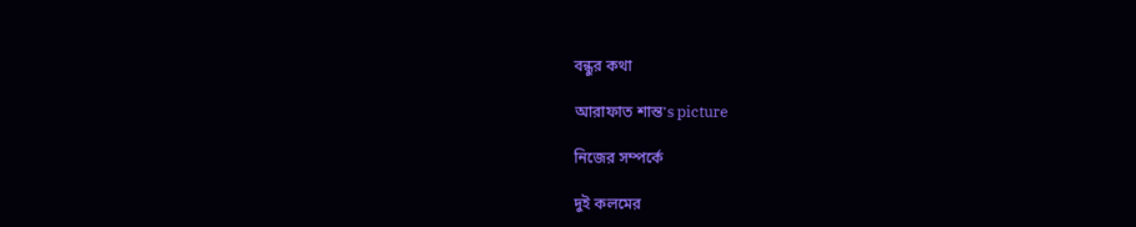বন্ধুর কথা

আরাফাত শান্ত's picture

নিজের সম্পর্কে

দুই কলমের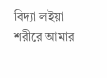বিদ্যা লইয়া শরীরে আমার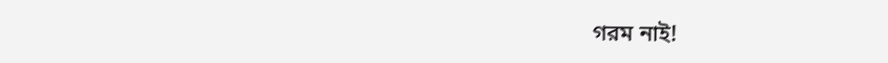গরম নাই!